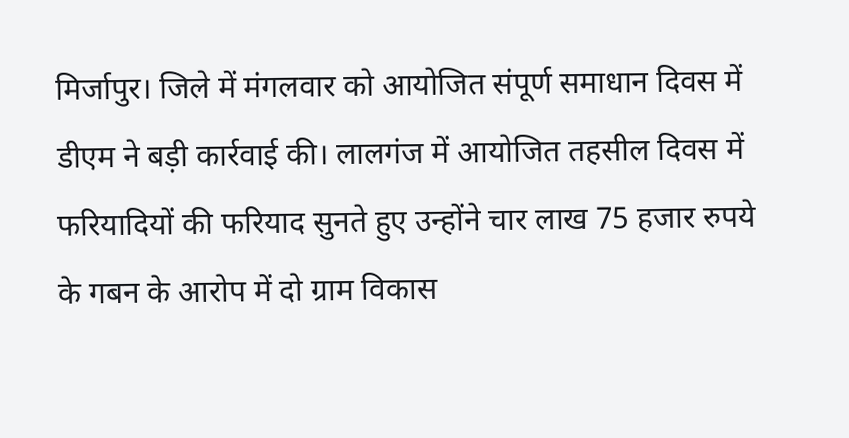मिर्जापुर। जिले में मंगलवार को आयोजित संपूर्ण समाधान दिवस में डीएम ने बड़ी कार्रवाई की। लालगंज में आयोजित तहसील दिवस में फरियादियों की फरियाद सुनते हुए उन्होंने चार लाख 75 हजार रुपये के गबन के आरोप में दो ग्राम विकास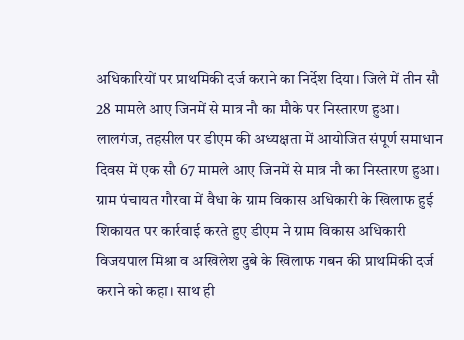अधिकारियों पर प्राथमिकी दर्ज कराने का निर्देश दिया। जिले में तीन सौ 28 मामले आए जिनमें से मात्र नौ का मौके पर निस्तारण हुआ।
लालगंज, तहसील पर डीएम की अध्यक्षता में आयोजित संपूर्ण समाधान दिवस में एक सौ 67 मामले आए जिनमें से मात्र नौ का निस्तारण हुआ। ग्राम पंचायत गौरवा में वैधा के ग्राम विकास अधिकारी के खिलाफ हुई शिकायत पर कार्रवाई करते हुए डीएम ने ग्राम विकास अधिकारी विजयपाल मिश्रा व अखिलेश दुबे के खिलाफ गबन की प्राथमिकी दर्ज कराने को कहा। साथ ही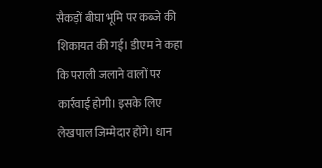सैकड़ों बीघा भूमि पर कब्जे की शिकायत की गई। डीएम ने कहा कि पराली जलाने वालों पर कार्रवाई होगी। इसके लिए लेखपाल जिम्मेदार होंगे। धान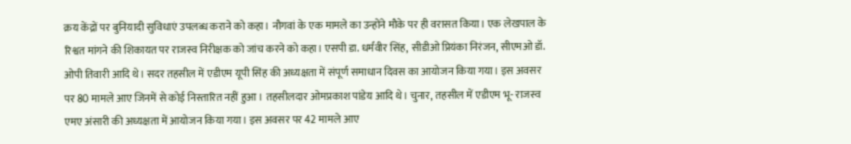क्रय केंद्रों पर बुनियादी सुविधाएं उपलब्ध कराने को कहा। नौगवां के एक मामले का उन्होंने मौके पर ही वरासत किया। एक लेखपाल के रिश्वत मांगने की शिकायत पर राजस्व निरीक्षक को जांच करने को कहा। एसपी डा. धर्मवीर सिंह, सीडीओ प्रियंका निरंजन, सीएमओ डॉ. ओपी तिवारी आदि थे। सदर तहसील में एडीएम यूपी सिंह की अध्यक्षता में संपूर्ण समाधान दिवस का आयोजन किया गया। इस अवसर पर 80 मामले आए जिनमें से कोई निस्तारित नहीं हुआ। तहसीलदार ओमप्रकाश पांडेय आदि थे। चुनार, तहसील में एडीएम भू- राजस्व एमए अंसारी की अध्यक्षता में आयोजन किया गया। इस अवसर पर 42 मामले आए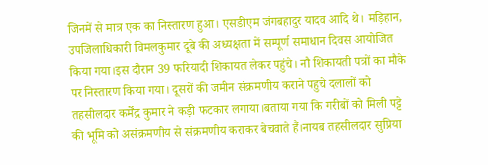जिनमें से मात्र एक का निस्तारण हुआ। एसडीएम जंगबहादुर यादव आदि थे। मड़िहान, उपजिलाधिकारी विमलकुमार दूबे की अध्यक्षता में सम्पूर्ण समाधान दिवस आयोजित किया गया।इस दौरान 39 फरियादी शिकायत लेकर पहुंचे। नौ शिकायती पत्रों का मौके पर निस्तारण किया गया। दूसरों की जमीन संक्रमणीय कराने पहुचे दलालों को तहसीलदार कर्मेंद्र कुमार ने कड़ी फटकार लगाया।बताया गया कि गरीबों को मिली पट्टे की भूमि को असंक्रमणीय से संक्रमणीय कराकर बेचवाते हैं।नायब तहसीलदार सुप्रिया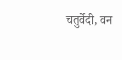चतुर्वेदी, वन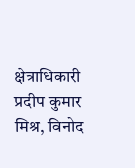क्षेत्राधिकारी प्रदीप कुमार मिश्र, विनोद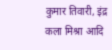कुमार तिवारी, इंद्र कला मिश्रा आदि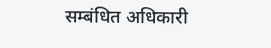सम्बंधित अधिकारी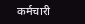कर्मचारी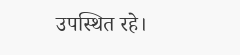उपस्थित रहे।